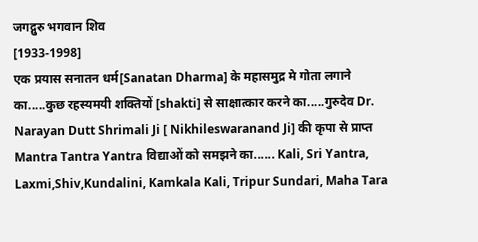जगद्गुरु भगवान शिव
[1933-1998]
एक प्रयास सनातन धर्म[Sanatan Dharma] के महासमुद्र मे गोता लगाने का.....कुछ रहस्यमयी शक्तियों [shakti] से साक्षात्कार करने का.....गुरुदेव Dr. Narayan Dutt Shrimali Ji [ Nikhileswaranand Ji] की कृपा से प्राप्त Mantra Tantra Yantra विद्याओं को समझने का...... Kali, Sri Yantra, Laxmi,Shiv,Kundalini, Kamkala Kali, Tripur Sundari, Maha Tara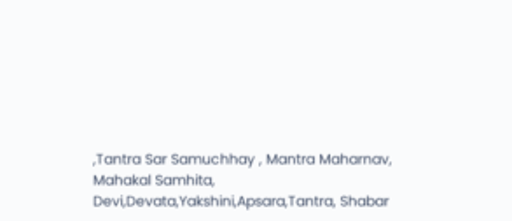,Tantra Sar Samuchhay , Mantra Maharnav, Mahakal Samhita, Devi,Devata,Yakshini,Apsara,Tantra, Shabar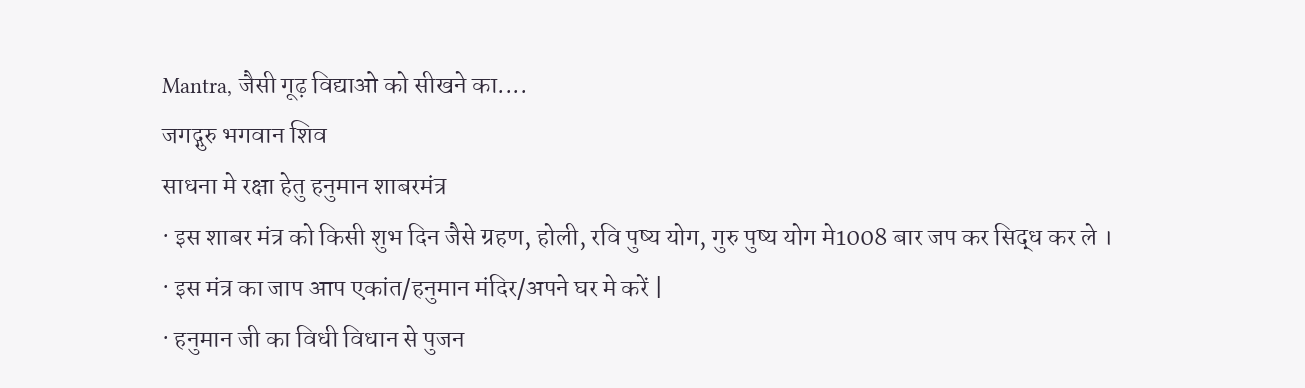Mantra, जैसी गूढ़ विद्याओ को सीखने का....
जगद्गुरु भगवान शिव
साधना मे रक्षा हेतु हनुमान शाबरमंत्र
· इस शाबर मंत्र को किसी शुभ दिन जैसे ग्रहण, होली, रवि पुष्य योग, गुरु पुष्य योग मे1008 बार जप कर सिद्ध कर ले ।
· इस मंत्र का जाप आप एकांत/हनुमान मंदिर/अपने घर मे करें |
· हनुमान जी का विधी विधान से पुजन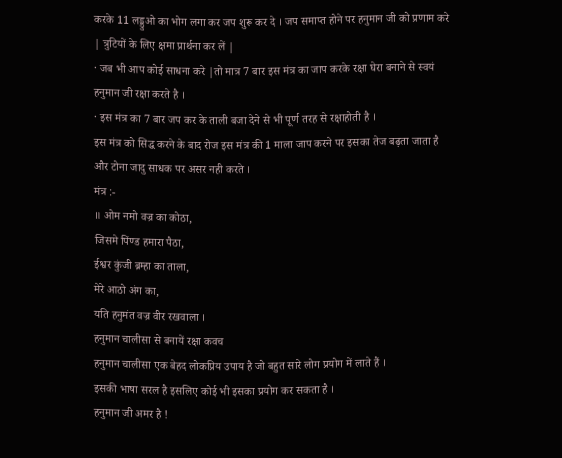करके 11 लड्डुओ का भोग लगा कर जप शुरू कर दे । जप समाप्त होने पर हनुमान जी को प्रणाम करे | त्रुटियों के लिए क्षमा प्रार्थना कर लें |
· जब भी आप कोई साधना करे |तो मात्र 7 बार इस मंत्र का जाप करके रक्षा घेरा बनाने से स्वयं हनुमान जी रक्षा करते है ।
· इस मंत्र का 7 बार जप कर के ताली बजा देने से भी पूर्ण तरह से रक्षाहोती है ।
इस मंत्र को सिद्ध करने के बाद रोज इस मंत्र की 1 माला जाप करने पर इसका तेज बढ़ता जाता है और टोना जादु साधक पर असर नही करते ।
मंत्र :-
॥ ओम नमो वज्र का कोठा,
जिसमे पिंण्ड हमारा पैठा,
ईश्वर कुंजी ब्रम्हा का ताला,
मेरे आठो अंग का,
यति हनुमंत वज्र वीर रखवाला ।
हनुमान चालीसा से बनायें रक्षा कवच
हनुमान चालीसा एक बेहद लोकप्रिय उपाय है जो बहुत सारे लोग प्रयोग में लाते हैं ।
इसकी भाषा सरल है इसलिए कोई भी इसका प्रयोग कर सकता है ।
हनुमान जी अमर है !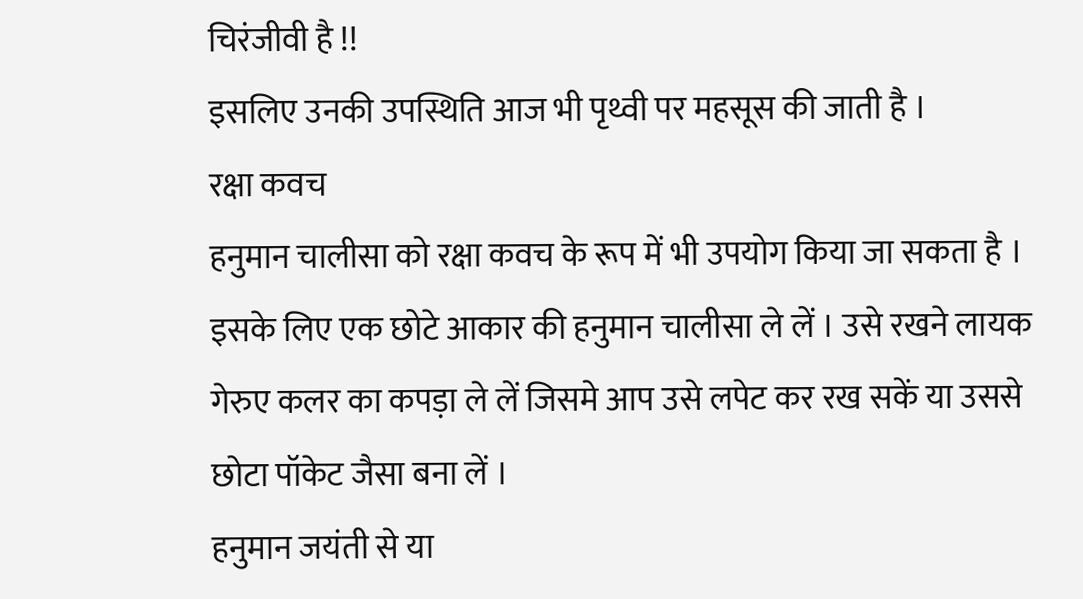चिरंजीवी है !!
इसलिए उनकी उपस्थिति आज भी पृथ्वी पर महसूस की जाती है ।
रक्षा कवच
हनुमान चालीसा को रक्षा कवच के रूप में भी उपयोग किया जा सकता है ।
इसके लिए एक छोटे आकार की हनुमान चालीसा ले लें । उसे रखने लायक गेरुए कलर का कपड़ा ले लें जिसमे आप उसे लपेट कर रख सकें या उससे छोटा पॉकेट जैसा बना लें ।
हनुमान जयंती से या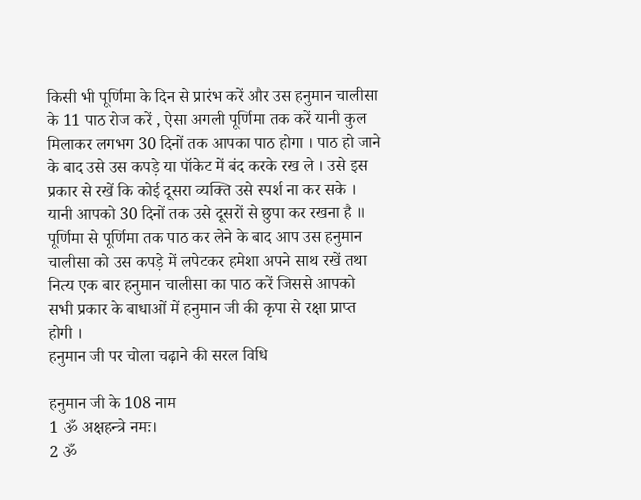किसी भी पूर्णिमा के दिन से प्रारंभ करें और उस हनुमान चालीसा के 11 पाठ रोज करें , ऐसा अगली पूर्णिमा तक करें यानी कुल मिलाकर लगभग 30 दिनों तक आपका पाठ होगा । पाठ हो जाने के बाद उसे उस कपड़े या पॉकेट में बंद करके रख ले । उसे इस प्रकार से रखें कि कोई दूसरा व्यक्ति उसे स्पर्श ना कर सके । यानी आपको 30 दिनों तक उसे दूसरों से छुपा कर रखना है ॥
पूर्णिमा से पूर्णिमा तक पाठ कर लेने के बाद आप उस हनुमान चालीसा को उस कपड़े में लपेटकर हमेशा अपने साथ रखें तथा नित्य एक बार हनुमान चालीसा का पाठ करें जिससे आपको सभी प्रकार के बाधाओं में हनुमान जी की कृपा से रक्षा प्राप्त होगी ।
हनुमान जी पर चोला चढ़ाने की सरल विधि

हनुमान जी के 108 नाम
1 ॐ अक्षहन्त्रे नमः।
2 ॐ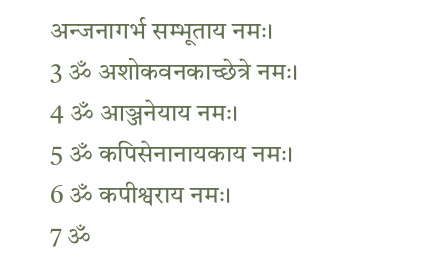अन्जनागर्भ सम्भूताय नमः।
3 ॐ अशोकवनकाच्छेत्रे नमः।
4 ॐ आञ्जनेयाय नमः।
5 ॐ कपिसेनानायकाय नमः।
6 ॐ कपीश्वराय नमः।
7 ॐ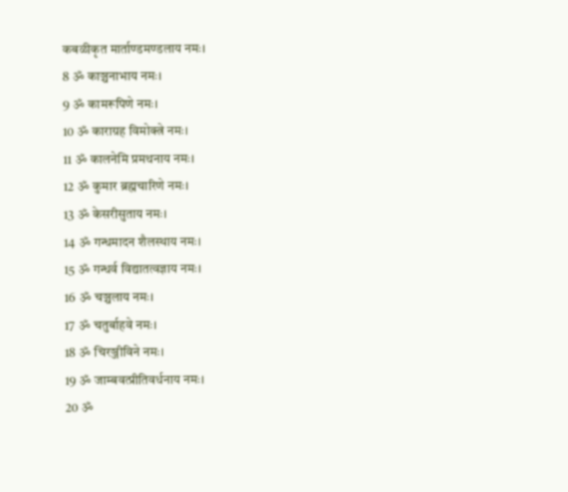कबळीकृत मार्ताण्डमण्डलाय नमः।
8 ॐ काञ्चनाभाय नमः।
9 ॐ कामरूपिणे नमः।
10 ॐ काराग्रह विमोक्त्रे नमः।
11 ॐ कालनेमि प्रमथनाय नमः।
12 ॐ कुमार ब्रह्मचारिणे नमः।
13 ॐ केसरीसुताय नमः।
14 ॐ गन्धमादन शैलस्थाय नमः।
15 ॐ गन्धर्व विद्यातत्वज्ञाय नमः।
16 ॐ चञ्चलाय नमः।
17 ॐ चतुर्बाहवे नमः।
18 ॐ चिरञ्जीविने नमः।
19 ॐ जाम्बवत्प्रीतिवर्धनाय नमः।
20 ॐ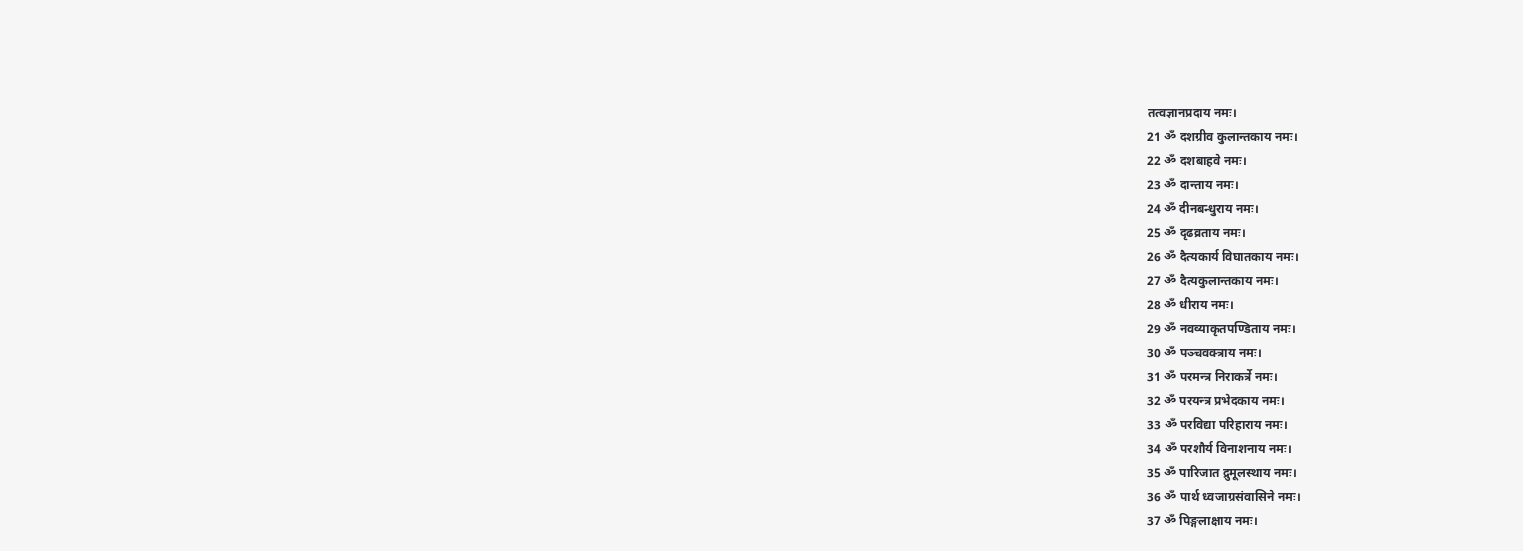तत्वज्ञानप्रदाय नमः।
21 ॐ दशग्रीव कुलान्तकाय नमः।
22 ॐ दशबाहवे नमः।
23 ॐ दान्ताय नमः।
24 ॐ दीनबन्धुराय नमः।
25 ॐ दृढव्रताय नमः।
26 ॐ दैत्यकार्य विघातकाय नमः।
27 ॐ दैत्यकुलान्तकाय नमः।
28 ॐ धीराय नमः।
29 ॐ नवव्याकृतपण्डिताय नमः।
30 ॐ पञ्चवक्त्राय नमः।
31 ॐ परमन्त्र निराकर्त्रे नमः।
32 ॐ परयन्त्र प्रभेदकाय नमः।
33 ॐ परविद्या परिहाराय नमः।
34 ॐ परशौर्य विनाशनाय नमः।
35 ॐ पारिजात द्रुमूलस्थाय नमः।
36 ॐ पार्थ ध्वजाग्रसंवासिने नमः।
37 ॐ पिङ्गलाक्षाय नमः।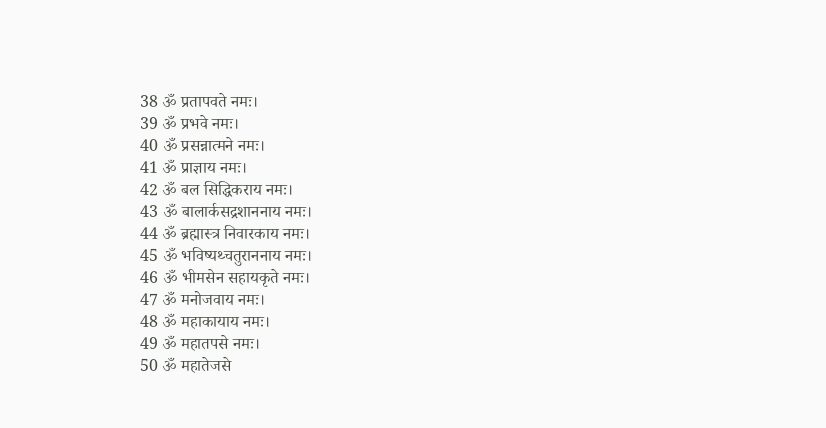38 ॐ प्रतापवते नमः।
39 ॐ प्रभवे नमः।
40 ॐ प्रसन्नात्मने नमः।
41 ॐ प्राज्ञाय नमः।
42 ॐ बल सिद्धिकराय नमः।
43 ॐ बालार्कसद्रशाननाय नमः।
44 ॐ ब्रह्मास्त्र निवारकाय नमः।
45 ॐ भविष्यथ्चतुराननाय नमः।
46 ॐ भीमसेन सहायकृते नमः।
47 ॐ मनोजवाय नमः।
48 ॐ महाकायाय नमः।
49 ॐ महातपसे नमः।
50 ॐ महातेजसे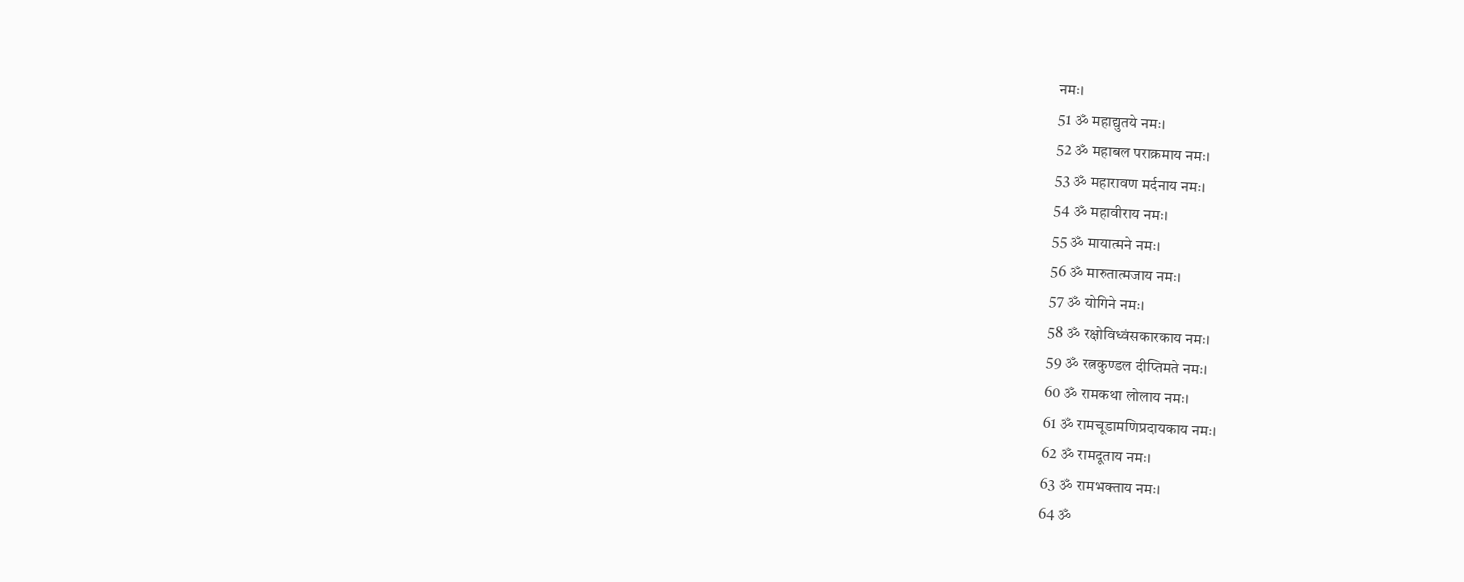नमः।
51 ॐ महाद्युतये नमः।
52 ॐ महाबल पराक्रमाय नमः।
53 ॐ महारावण मर्दनाय नमः।
54 ॐ महावीराय नमः।
55 ॐ मायात्मने नमः।
56 ॐ मारुतात्मजाय नमः।
57 ॐ योगिने नमः।
58 ॐ रक्षोविध्वंसकारकाय नमः।
59 ॐ रत्नकुण्डल दीप्तिमते नमः।
60 ॐ रामकथा लोलाय नमः।
61 ॐ रामचूडामणिप्रदायकाय नमः।
62 ॐ रामदूताय नमः।
63 ॐ रामभक्ताय नमः।
64 ॐ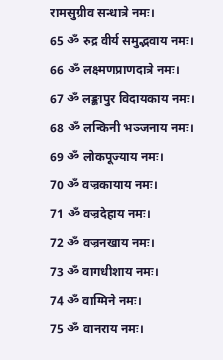रामसुग्रीव सन्धात्रे नमः।
65 ॐ रुद्र वीर्य समुद्भवाय नमः।
66 ॐ लक्ष्मणप्राणदात्रे नमः।
67 ॐ लङ्कापुर विदायकाय नमः।
68 ॐ लन्किनी भञ्जनाय नमः।
69 ॐ लोकपूज्याय नमः।
70 ॐ वज्रकायाय नमः।
71 ॐ वज्रदेहाय नमः।
72 ॐ वज्रनखाय नमः।
73 ॐ वागधीशाय नमः।
74 ॐ वाग्मिने नमः।
75 ॐ वानराय नमः।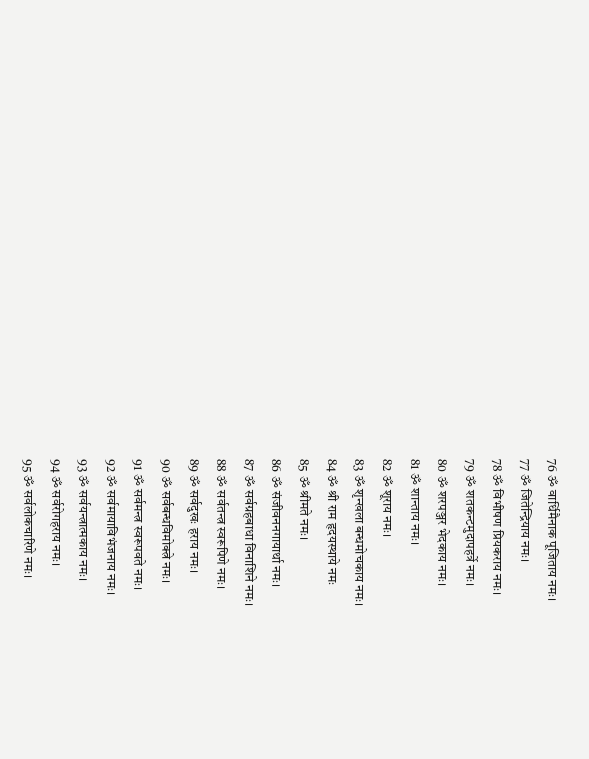76 ॐ वार्धिमैनाक पूजिताय नमः।
77 ॐ जितेन्द्रियाय नमः।
78 ॐ विभीषण प्रियकराय नमः।
79 ॐ शतकन्टमुदापहर्त्रे नमः।
80 ॐ शरपञ्जर भेदकाय नमः।
81 ॐ शान्ताय नमः।
82 ॐ शूराय नमः।
83 ॐ शृन्खला बन्धमोचकाय नमः।
84 ॐ श्री राम हृदयस्थाये नमः
85 ॐ श्रीमते नमः।
86 ॐ संजीवननगायार्था नमः।
87 ॐ सर्वग्रहबाधा विनाशिने नमः।
88 ॐ सर्वतन्त्र स्वरूपिणे नमः।
89 ॐ सर्वदुखः हराय नमः।
90 ॐ सर्वबन्धविमोक्त्रे नमः।
91 ॐ सर्वमन्त्र स्वरूपवते नमः।
92 ॐ सर्वमायाविभंजनाय नमः।
93 ॐ सर्वयन्त्रात्मकाय नमः।
94 ॐ सर्वरोगहराय नमः।
95 ॐ सर्वलोकचारिणे नमः।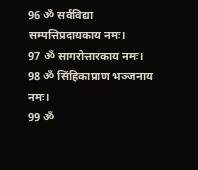96 ॐ सर्वविद्या सम्पत्तिप्रदायकाय नमः।
97 ॐ सागरोत्तारकाय नमः।
98 ॐ सिंहिकाप्राण भञ्जनाय नमः।
99 ॐ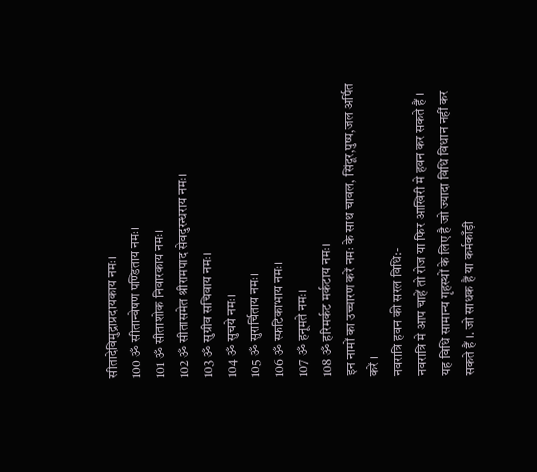सीतादेविमुद्राप्रदायकाय नमः।
100 ॐ सीतान्वेषण पण्डिताय नमः।
101 ॐ सीताशोक निवारकाय नमः।
102 ॐ सीतासमेत श्रीरामपाद सेवदुरन्धराय नमः।
103 ॐ सुग्रीव सचिवाय नमः।
104 ॐ सुचये नमः।
105 ॐ सुरार्चिताय नमः।
106 ॐ स्फटिकाभाय नमः।
107 ॐ हनूमते नमः।
108 ॐ हरिमर्कट मर्कटाय नमः।
इन नामों का उच्चारण करें नमः के साथ चावल, सिंदूर,पुष्प,जल अर्पित करें ।
नवरात्रि हवन की सरल विधि:-
नवरात्रि मे आप चाहें तो रोज या फिर आखिरी मे हवन कर सकते हैं ।
यह विधि सामान्य गृहस्थों के लिए है जो ज्यादा विधि विधान नहीं कर सकते हैं ।. जो साधक हैं या कर्मकाँड़ी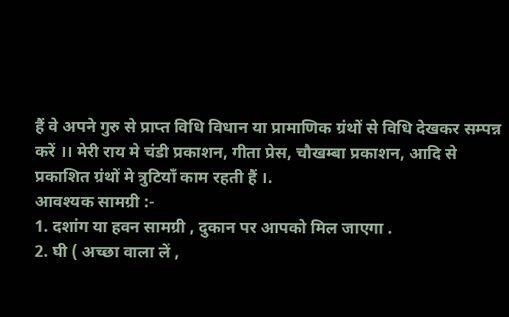हैं वे अपने गुरु से प्राप्त विधि विधान या प्रामाणिक ग्रंथों से विधि देखकर सम्पन्न करें ।। मेरी राय मे चंडी प्रकाशन, गीता प्रेस, चौखम्बा प्रकाशन, आदि से प्रकाशित ग्रंथों मे त्रुटियाँ काम रहती हैं ।.
आवश्यक सामग्री :-
1. दशांग या हवन सामग्री , दुकान पर आपको मिल जाएगा .
2. घी ( अच्छा वाला लें ,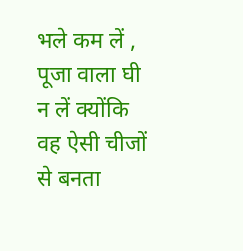भले कम लें , पूजा वाला घी न लें क्योंकि वह ऐसी चीजों से बनता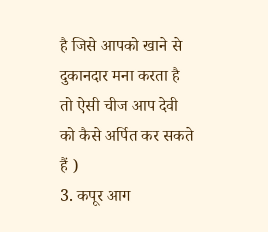है जिसे आपको खाने से दुकानदार मना करता है तो ऐसी चीज आप देवी को कैसे अर्पित कर सकते हैं )
3. कपूर आग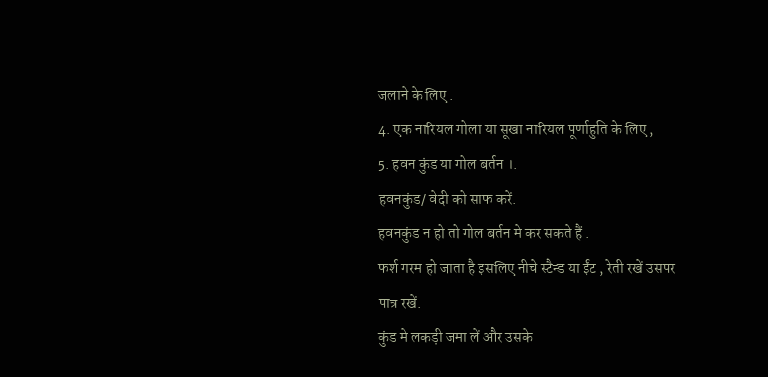जलाने के लिए .
4. एक नारियल गोला या सूखा नारियल पूर्णाहुति के लिए ,
5. हवन कुंड या गोल बर्तन ।.
हवनकुंड/ वेदी को साफ करें.
हवनकुंड न हो तो गोल बर्तन मे कर सकते हैं .
फर्श गरम हो जाता है इसलिए नीचे स्टैन्ड या ईंट , रेती रखें उसपर पात्र रखें.
कुंड मे लकड़ी जमा लें और उसके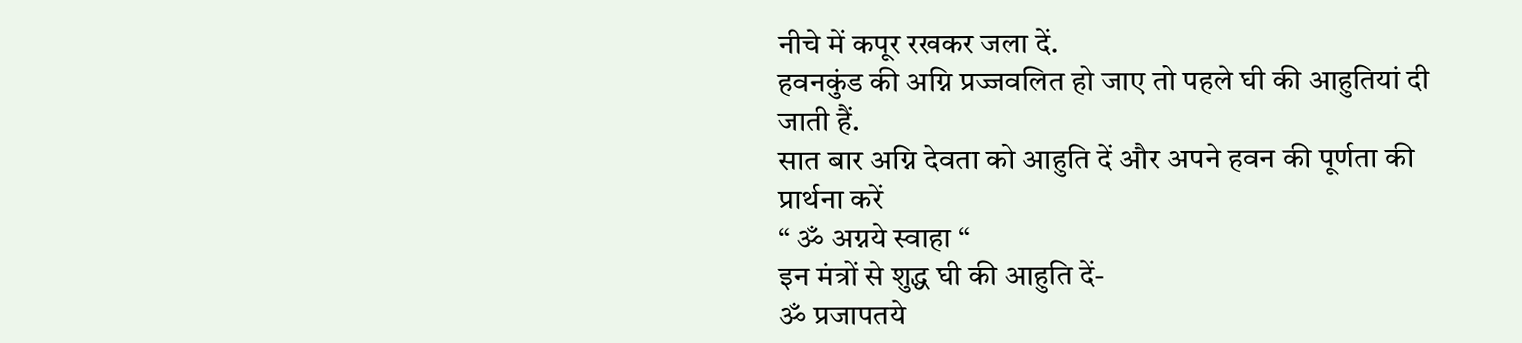नीचे में कपूर रखकर जला दें.
हवनकुंड की अग्नि प्रज्जवलित हो जाए तो पहले घी की आहुतियां दी जाती हैं.
सात बार अग्नि देवता को आहुति दें और अपने हवन की पूर्णता की प्रार्थना करें
“ ॐ अग्नये स्वाहा “
इन मंत्रों से शुद्ध घी की आहुति दें-
ॐ प्रजापतये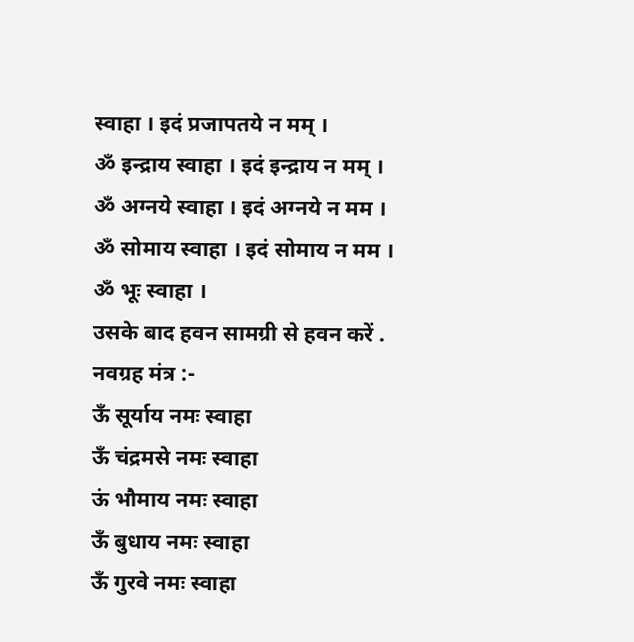स्वाहा । इदं प्रजापतये न मम् ।
ॐ इन्द्राय स्वाहा । इदं इन्द्राय न मम् ।
ॐ अग्नये स्वाहा । इदं अग्नये न मम ।
ॐ सोमाय स्वाहा । इदं सोमाय न मम ।
ॐ भूः स्वाहा ।
उसके बाद हवन सामग्री से हवन करें .
नवग्रह मंत्र :-
ऊँ सूर्याय नमः स्वाहा
ऊँ चंद्रमसे नमः स्वाहा
ऊं भौमाय नमः स्वाहा
ऊँ बुधाय नमः स्वाहा
ऊँ गुरवे नमः स्वाहा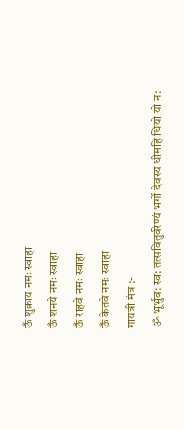ऊँ शुक्राय नमः स्वाहा
ऊँ शनये नमः स्वाहा
ऊँ राहवे नमः स्वाहा
ऊँ केतवे नमः स्वाहा
गायत्री मंत्र :-
ॐ भूर्भुव: स्व: तत्सवितुर्वरेण्यं भर्गो देवस्य धीमहि धियो यो न: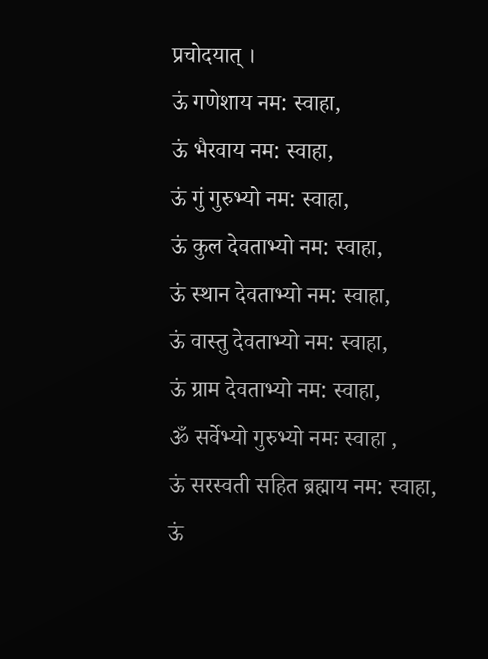प्रचोदयात् ।
ऊं गणेशाय नम: स्वाहा,
ऊं भैरवाय नम: स्वाहा,
ऊं गुं गुरुभ्यो नम: स्वाहा,
ऊं कुल देवताभ्यो नम: स्वाहा,
ऊं स्थान देवताभ्यो नम: स्वाहा,
ऊं वास्तु देवताभ्यो नम: स्वाहा,
ऊं ग्राम देवताभ्यो नम: स्वाहा,
ॐ सर्वेभ्यो गुरुभ्यो नमः स्वाहा ,
ऊं सरस्वती सहित ब्रह्माय नम: स्वाहा,
ऊं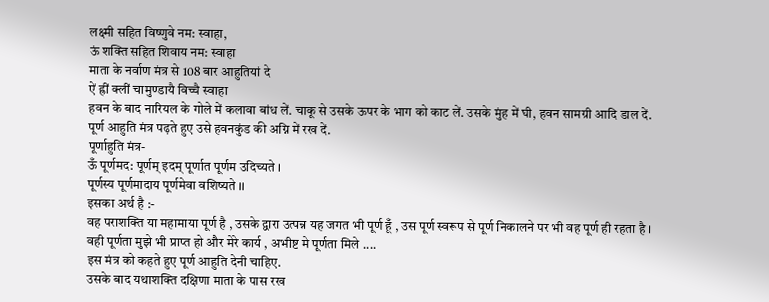लक्ष्मी सहित विष्णुवे नम: स्वाहा,
ऊं शक्ति सहित शिवाय नम: स्वाहा
माता के नर्वाण मंत्र से 108 बार आहुतियां दे
ऐं ह्रीं क्लीं चामुण्डायै विच्चै स्वाहा
हवन के बाद नारियल के गोले में कलावा बांध लें. चाकू से उसके ऊपर के भाग को काट लें. उसके मुंह में घी, हवन सामग्री आदि डाल दें.
पूर्ण आहुति मंत्र पढ़ते हुए उसे हवनकुंड की अग्नि में रख दें.
पूर्णाहुति मंत्र-
ऊँ पूर्णमद: पूर्णम् इदम् पूर्णात पूर्णम उदिच्यते ।
पूर्णस्य पूर्णमादाय पूर्णमेवा वशिष्यते ।।
इसका अर्थ है :-
वह पराशक्ति या महामाया पूर्ण है , उसके द्वारा उत्पन्न यह जगत भी पूर्ण हूँ , उस पूर्ण स्वरूप से पूर्ण निकालने पर भी वह पूर्ण ही रहता है ।
वही पूर्णता मुझे भी प्राप्त हो और मेरे कार्य , अभीष्ट मे पूर्णता मिले ....
इस मंत्र को कहते हुए पूर्ण आहुति देनी चाहिए.
उसके बाद यथाशक्ति दक्षिणा माता के पास रख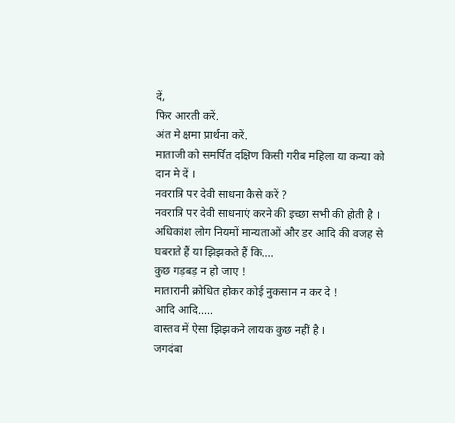दें,
फिर आरती करें.
अंत मे क्षमा प्रार्थना करें.
माताजी को समर्पित दक्षिण किसी गरीब महिला या कन्या को दान मे दें ।
नवरात्रि पर देवी साधना कैसे करें ?
नवरात्रि पर देवी साधनाएं करने की इच्छा सभी की होती है । अधिकांश लोग नियमों मान्यताओं और डर आदि की वजह से घबराते हैं या झिझकते हैं कि....
कुछ गड़बड़ न हो जाए !
मातारानी क्रोधित होकर कोई नुकसान न कर दे !
आदि आदि.....
वास्तव में ऐसा झिझकने लायक कुछ नहीं है ।
जगदंबा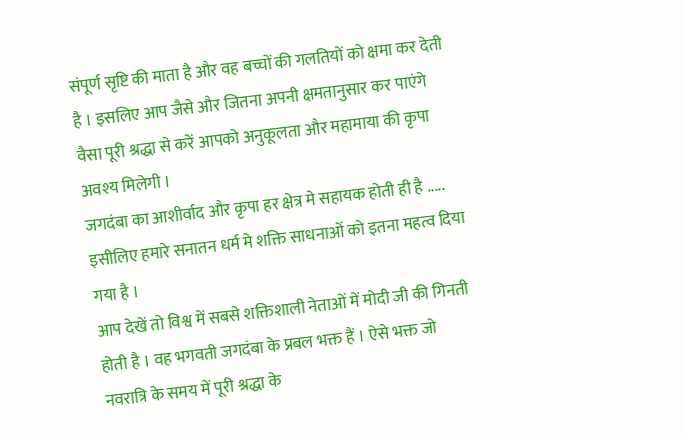संपूर्ण सृष्टि की माता है और वह बच्चों की गलतियों को क्षमा कर देती है । इसलिए आप जैसे और जितना अपनी क्षमतानुसार कर पाएंगे वैसा पूरी श्रद्धा से करें आपको अनुकूलता और महामाया की कृपा अवश्य मिलेगी ।
जगदंबा का आशीर्वाद और कृपा हर क्षेत्र मे सहायक होती ही है ..... इसीलिए हमारे सनातन धर्म मे शक्ति साधनाओं को इतना महत्व दिया गया है ।
आप देखें तो विश्व में सबसे शक्तिशाली नेताओं में मोदी जी की गिनती होती है । वह भगवती जगदंबा के प्रबल भक्त हैं । ऐसे भक्त जो नवरात्रि के समय में पूरी श्रद्धा के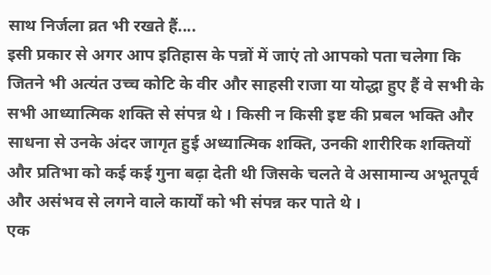साथ निर्जला व्रत भी रखते हैं....
इसी प्रकार से अगर आप इतिहास के पन्नों में जाएं तो आपको पता चलेगा कि जितने भी अत्यंत उच्च कोटि के वीर और साहसी राजा या योद्धा हुए हैं वे सभी के सभी आध्यात्मिक शक्ति से संपन्न थे । किसी न किसी इष्ट की प्रबल भक्ति और साधना से उनके अंदर जागृत हुई अध्यात्मिक शक्ति, उनकी शारीरिक शक्तियों और प्रतिभा को कई कई गुना बढ़ा देती थी जिसके चलते वे असामान्य अभूतपूर्व और असंभव से लगने वाले कार्यों को भी संपन्न कर पाते थे ।
एक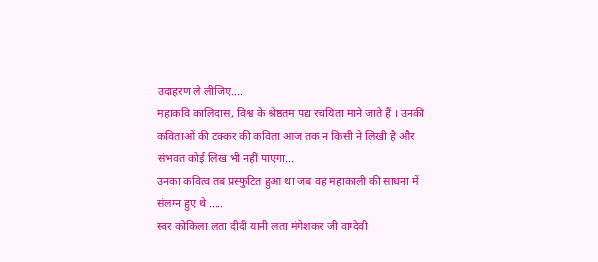उदाहरण ले लीजिए....
महाकवि कालिदास, विश्व के श्रेष्ठतम पद्य रचयिता माने जाते हैं । उनकी कविताओं की टक्कर की कविता आज तक न किसी ने लिखी है और संभवत कोई लिख भी नहीं पाएगा...
उनका कवित्व तब प्रस्फुटित हुआ था जब वह महाकाली की साधना में संलग्न हुए थे .....
स्वर कोकिला लता दीदी यानी लता मंगेशकर जी वाग्देवी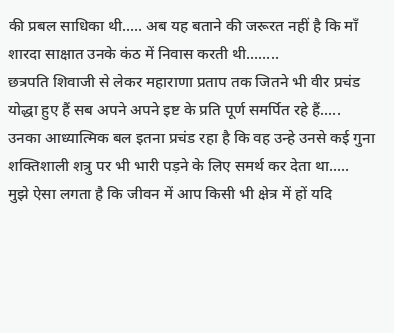की प्रबल साधिका थी..... अब यह बताने की जरूरत नहीं है कि माँ शारदा साक्षात उनके कंठ में निवास करती थी........
छत्रपति शिवाजी से लेकर महाराणा प्रताप तक जितने भी वीर प्रचंड योद्धा हुए हैं सब अपने अपने इष्ट के प्रति पूर्ण समर्पित रहे हैं.....
उनका आध्यात्मिक बल इतना प्रचंड रहा है कि वह उन्हे उनसे कई गुना शक्तिशाली शत्रु पर भी भारी पड़ने के लिए समर्थ कर देता था.....
मुझे ऐसा लगता है कि जीवन में आप किसी भी क्षेत्र में हों यदि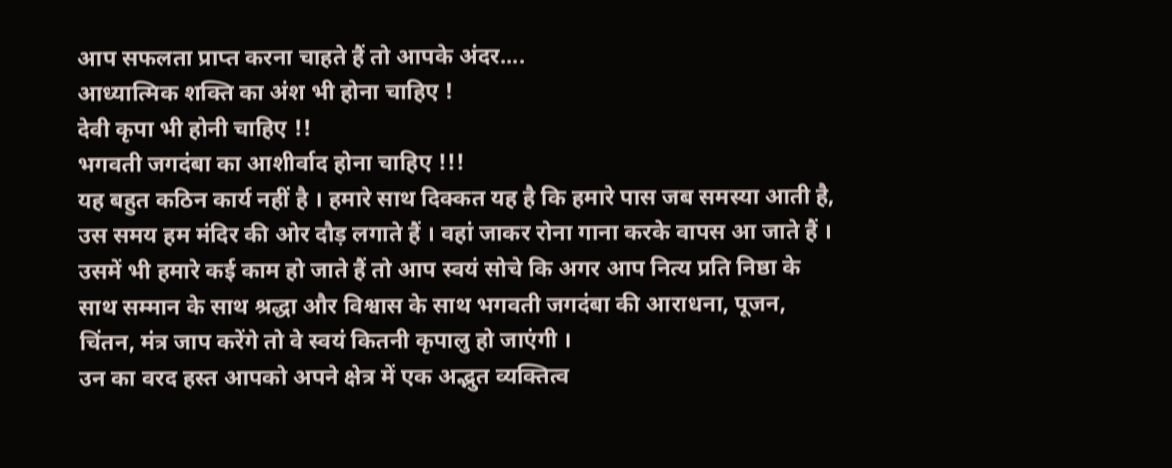आप सफलता प्राप्त करना चाहते हैं तो आपके अंदर....
आध्यात्मिक शक्ति का अंश भी होना चाहिए !
देवी कृपा भी होनी चाहिए !!
भगवती जगदंबा का आशीर्वाद होना चाहिए !!!
यह बहुत कठिन कार्य नहीं है । हमारे साथ दिक्कत यह है कि हमारे पास जब समस्या आती है, उस समय हम मंदिर की ओर दौड़ लगाते हैं । वहां जाकर रोना गाना करके वापस आ जाते हैं । उसमें भी हमारे कई काम हो जाते हैं तो आप स्वयं सोचे कि अगर आप नित्य प्रति निष्ठा के साथ सम्मान के साथ श्रद्धा और विश्वास के साथ भगवती जगदंबा की आराधना, पूजन, चिंतन, मंत्र जाप करेंगे तो वे स्वयं कितनी कृपालु हो जाएंगी ।
उन का वरद हस्त आपको अपने क्षेत्र में एक अद्भुत व्यक्तित्व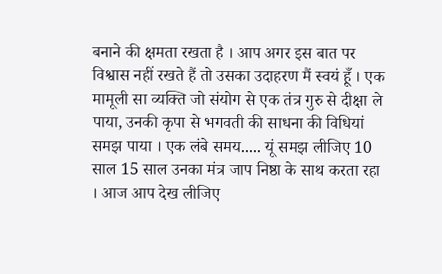बनाने की क्षमता रखता है । आप अगर इस बात पर विश्वास नहीं रखते हैं तो उसका उदाहरण मैं स्वयं हूँ । एक मामूली सा व्यक्ति जो संयोग से एक तंत्र गुरु से दीक्षा ले पाया, उनकी कृपा से भगवती की साधना की विधियां समझ पाया । एक लंबे समय..... यूं समझ लीजिए 10 साल 15 साल उनका मंत्र जाप निष्ठा के साथ करता रहा । आज आप देख लीजिए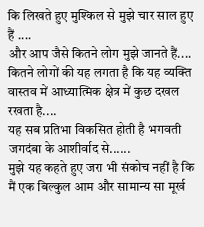कि लिखते हुए मुश्किल से मुझे चार साल हुए हैं ....
और आप जैसे कितने लोग मुझे जानते हैं....
कितने लोगों की यह लगता है कि यह व्यक्ति वास्तव में आध्यात्मिक क्षेत्र में कुछ दखल रखता है....
यह सब प्रतिभा विकसित होती है भगवती जगदंबा के आशीर्वाद से......
मुझे यह कहते हुए जरा भी संकोच नहीं है कि मैं एक बिल्कुल आम और सामान्य सा मूर्ख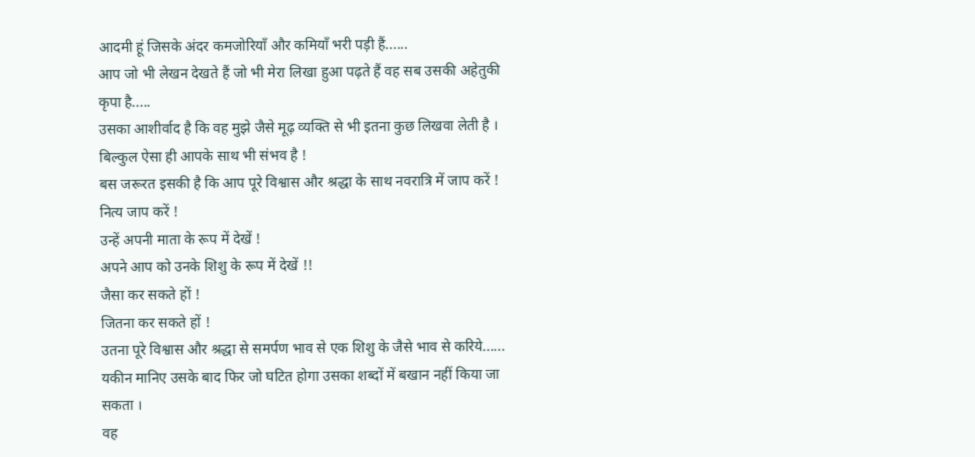आदमी हूं जिसके अंदर कमजोरियाँ और कमियाँ भरी पड़ी हैं......
आप जो भी लेखन देखते हैं जो भी मेरा लिखा हुआ पढ़ते हैं वह सब उसकी अहेतुकी कृपा है.....
उसका आशीर्वाद है कि वह मुझे जैसे मूढ़ व्यक्ति से भी इतना कुछ लिखवा लेती है ।
बिल्कुल ऐसा ही आपके साथ भी संभव है !
बस जरूरत इसकी है कि आप पूरे विश्वास और श्रद्धा के साथ नवरात्रि में जाप करें !
नित्य जाप करें !
उन्हें अपनी माता के रूप में देखें !
अपने आप को उनके शिशु के रूप में देखें !!
जैसा कर सकते हों !
जितना कर सकते हों !
उतना पूरे विश्वास और श्रद्धा से समर्पण भाव से एक शिशु के जैसे भाव से करिये......
यकीन मानिए उसके बाद फिर जो घटित होगा उसका शब्दों में बखान नहीं किया जा सकता ।
वह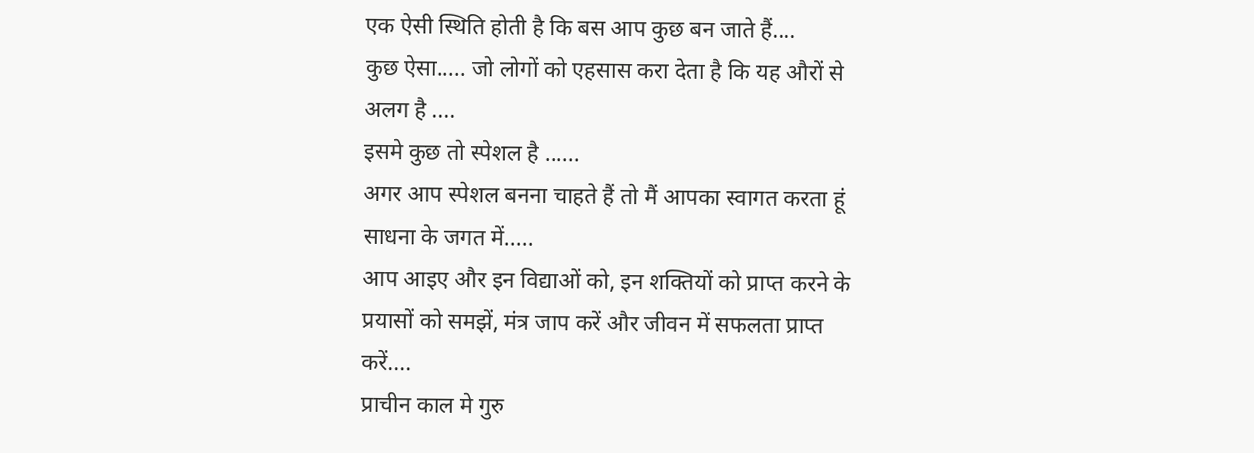एक ऐसी स्थिति होती है कि बस आप कुछ बन जाते हैं....
कुछ ऐसा..... जो लोगों को एहसास करा देता है कि यह औरों से अलग है ....
इसमे कुछ तो स्पेशल है ......
अगर आप स्पेशल बनना चाहते हैं तो मैं आपका स्वागत करता हूं साधना के जगत में.....
आप आइए और इन विद्याओं को, इन शक्तियों को प्राप्त करने के प्रयासों को समझें, मंत्र जाप करें और जीवन में सफलता प्राप्त करें....
प्राचीन काल मे गुरु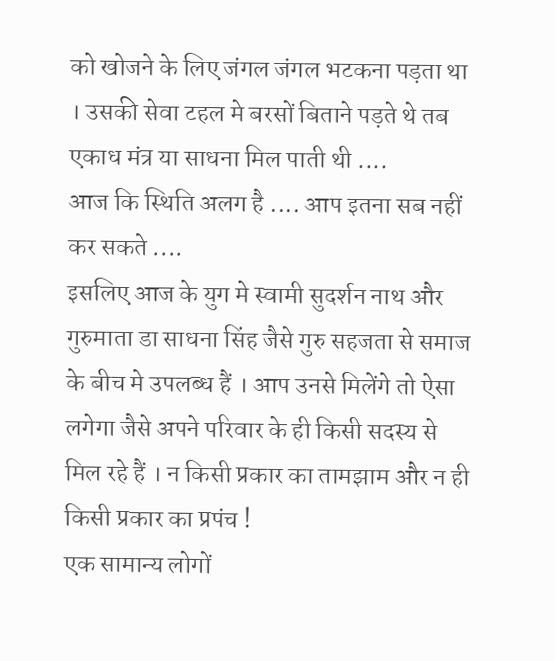को खोजने के लिए जंगल जंगल भटकना पड़ता था । उसकी सेवा टहल मे बरसों बिताने पड़ते थे तब एकाध मंत्र या साधना मिल पाती थी ....
आज कि स्थिति अलग है .... आप इतना सब नहीं कर सकते ....
इसलिए आज के युग मे स्वामी सुदर्शन नाथ और गुरुमाता डा साधना सिंह जैसे गुरु सहजता से समाज के बीच मे उपलब्ध हैं । आप उनसे मिलेंगे तो ऐसा लगेगा जैसे अपने परिवार के ही किसी सदस्य से मिल रहे हैं । न किसी प्रकार का तामझाम और न ही किसी प्रकार का प्रपंच !
एक सामान्य लोगों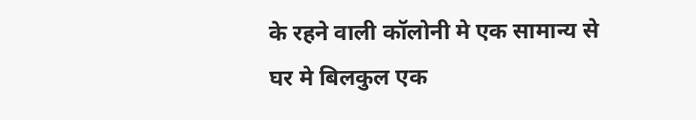के रहने वाली कॉलोनी मे एक सामान्य से घर मे बिलकुल एक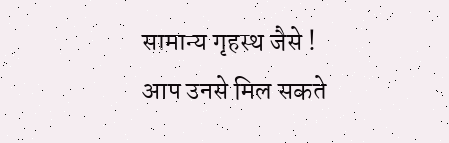सामान्य गृहस्थ जैसे !
आप उनसे मिल सकते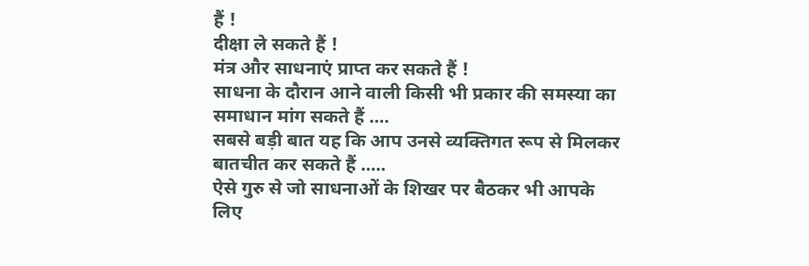हैं !
दीक्षा ले सकते हैं !
मंत्र और साधनाएं प्राप्त कर सकते हैं !
साधना के दौरान आने वाली किसी भी प्रकार की समस्या का समाधान मांग सकते हैं ....
सबसे बड़ी बात यह कि आप उनसे व्यक्तिगत रूप से मिलकर बातचीत कर सकते हैं .....
ऐसे गुरु से जो साधनाओं के शिखर पर बैठकर भी आपके लिए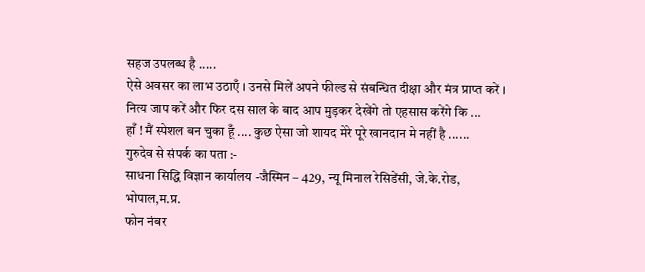सहज उपलब्ध है .....
ऐसे अवसर का लाभ उठाएँ । उनसे मिलें अपने फील्ड से संबन्धित दीक्षा और मंत्र प्राप्त करें । नित्य जाप करें और फिर दस साल के बाद आप मुड़कर देखेंगे तो एहसास करेंगे कि ...
हाँ ! मैं स्पेशल बन चुका हूँ .... कुछ ऐसा जो शायद मेरे पूरे खानदान मे नहीं है ......
गुरुदेव से संपर्क का पता :-
साधना सिद्धि विज्ञान कार्यालय -जैस्मिन – 429, न्यू मिनाल रेसिडेंसी, जे.के.रोड, भोपाल,म.प्र.
फोन नंबर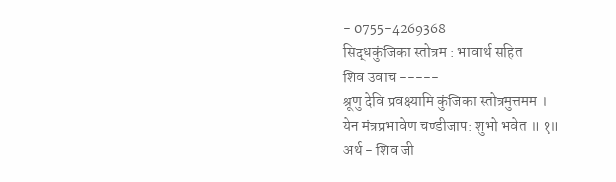- 0755-4269368
सिद्धकुंजिका स्तोत्रम : भावार्थ सहित
शिव उवाच -----
श्रूणु देवि प्रवक्ष्यामि कुंजिका स्तोत्रमुत्तमम ।
येन मंत्रप्रभावेण चण्डीजाप: शुभो भवेत ॥ १॥
अर्थ - शिव जी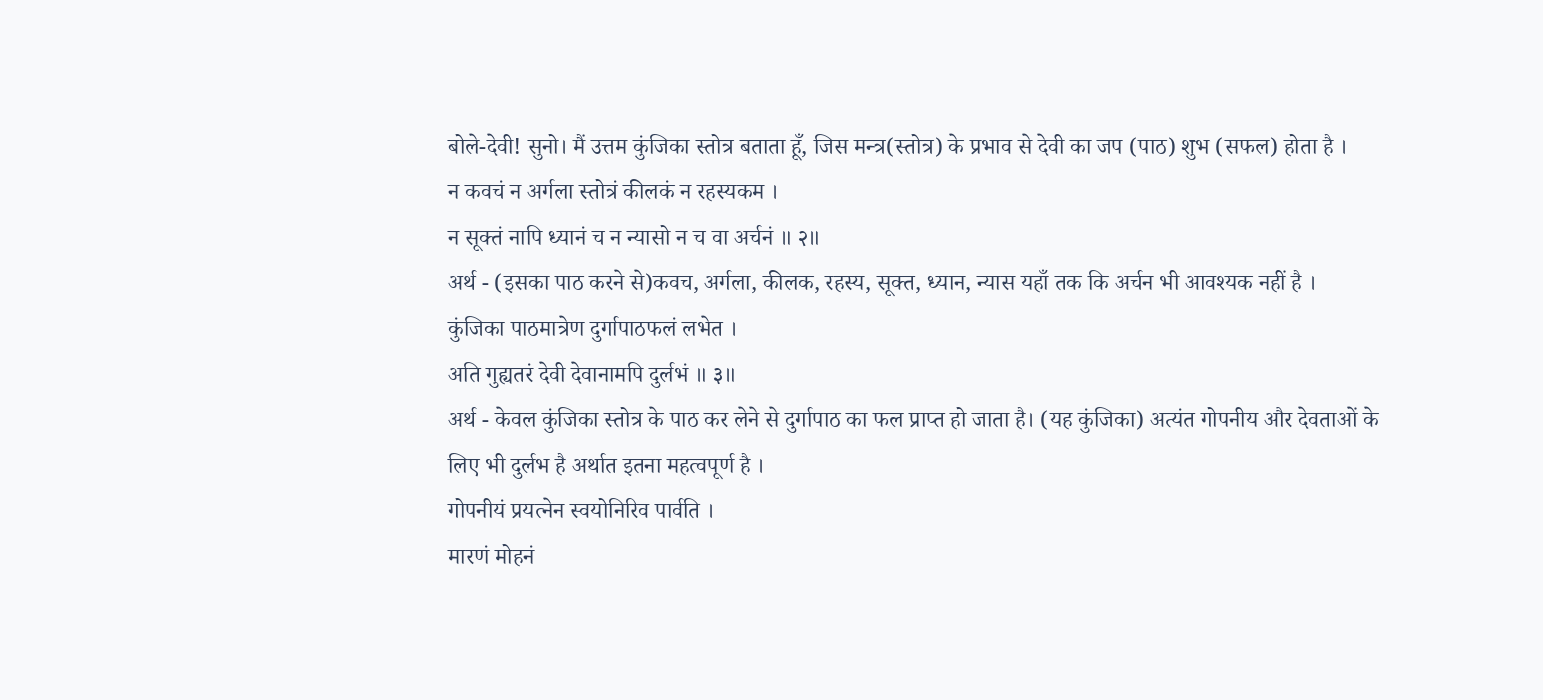बोले-देवी! सुनो। मैं उत्तम कुंजिका स्तोत्र बताता हूँ, जिस मन्त्र(स्तोत्र) के प्रभाव से देवी का जप (पाठ) शुभ (सफल) होता है ।
न कवचं न अर्गला स्तोत्रं कीलकं न रहस्यकम ।
न सूक्तं नापि ध्यानं च न न्यासो न च वा अर्चनं ॥ २॥
अर्थ - (इसका पाठ करने से)कवच, अर्गला, कीलक, रहस्य, सूक्त, ध्यान, न्यास यहाँ तक कि अर्चन भी आवश्यक नहीं है ।
कुंजिका पाठमात्रेण दुर्गापाठफलं लभेत ।
अति गुह्यतरं देवी देवानामपि दुर्लभं ॥ ३॥
अर्थ - केवल कुंजिका स्तोत्र के पाठ कर लेने से दुर्गापाठ का फल प्राप्त हो जाता है। (यह कुंजिका) अत्यंत गोपनीय और देवताओं के लिए भी दुर्लभ है अर्थात इतना महत्वपूर्ण है ।
गोपनीयं प्रयत्नेन स्वयोनिरिव पार्वति ।
मारणं मोहनं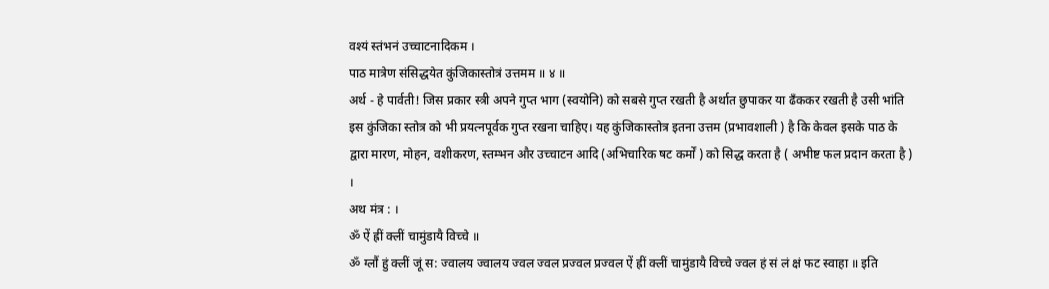वश्यं स्तंभनं उच्चाटनादिकम ।
पाठ मात्रेण संसिद्धयेत कुंजिकास्तोत्रं उत्तमम ॥ ४ ॥
अर्थ - हे पार्वती! जिस प्रकार स्त्री अपने गुप्त भाग (स्वयोनि) को सबसे गुप्त रखती है अर्थात छुपाकर या ढँककर रखती है उसी भांति इस कुंजिका स्तोत्र को भी प्रयत्नपूर्वक गुप्त रखना चाहिए। यह कुंजिकास्तोत्र इतना उत्तम (प्रभावशाली ) है कि केवल इसके पाठ के द्वारा मारण, मोहन, वशीकरण, स्तम्भन और उच्चाटन आदि (अभिचारिक षट कर्मों ) को सिद्ध करता है ( अभीष्ट फल प्रदान करता है ) ।
अथ मंत्र : ।
ॐ ऐं ह्रीं क्लीं चामुंडायै विच्चे ॥
ॐ ग्लौं हुं क्लीं जूं स: ज्वालय ज्वालय ज्वल ज्वल प्रज्वल प्रज्वल ऐं ह्रीं क्लीं चामुंडायै विच्चे ज्वल हं सं लं क्षं फट स्वाहा ॥ इति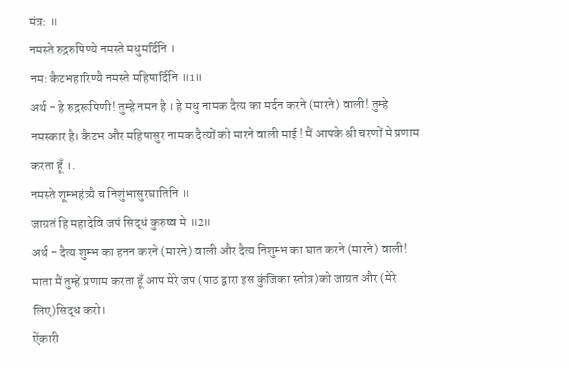मंत्र: ॥
नमस्ते रुद्ररुपिण्ये नमस्ते मधुमर्दिनि ।
नम: कैटभहारिण्यै नमस्ते महिषार्दिनि ॥1॥
अर्थ - हे रुद्ररूपिणी! तुम्हे नमन है । हे मधु नामक दैत्य का मर्दन करने (मारने) वाली! तुम्हे नमस्कार है। कैटभ और महिषासुर नामक दैत्यों को मारने वाली माई ! मैं आपके श्री चरणों मे प्रणाम करता हूँ ।.
नमस्ते शूम्भहंत्र्यै च निशुंभासुरघातिनि ॥
जाग्रतं हि महादेवि जपं सिद्धं कुरुष्व मे ॥2॥
अर्थ - दैत्य शुम्भ का हनन करने (मारने) वाली और दैत्य निशुम्भ का घात करने (मारने) वाली! माता मैं तुम्हें प्रणाम करता हूँ आप मेरे जप (पाठ द्वारा इस कुंजिका स्तोत्र)को जाग्रत और (मेरे लिए)सिद्ध करो।
ऐंकारी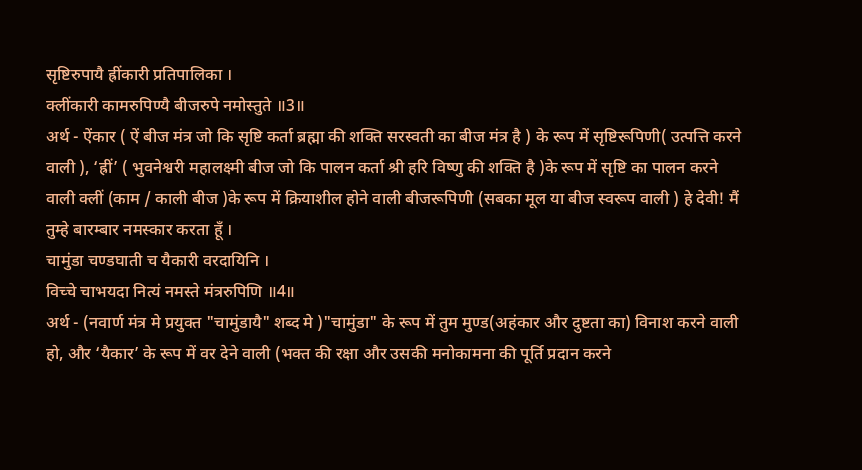सृष्टिरुपायै ह्रींकारी प्रतिपालिका ।
क्लींकारी कामरुपिण्यै बीजरुपे नमोस्तुते ॥3॥
अर्थ - ऐंकार ( ऐं बीज मंत्र जो कि सृष्टि कर्ता ब्रह्मा की शक्ति सरस्वती का बीज मंत्र है ) के रूप में सृष्टिरूपिणी( उत्पत्ति करने वाली ), ‘ह्रीं’ ( भुवनेश्वरी महालक्ष्मी बीज जो कि पालन कर्ता श्री हरि विष्णु की शक्ति है )के रूप में सृष्टि का पालन करने वाली क्लीं (काम / काली बीज )के रूप में क्रियाशील होने वाली बीजरूपिणी (सबका मूल या बीज स्वरूप वाली ) हे देवी! मैं तुम्हे बारम्बार नमस्कार करता हूँ ।
चामुंडा चण्डघाती च यैकारी वरदायिनि ।
विच्चे चाभयदा नित्यं नमस्ते मंत्ररुपिणि ॥4॥
अर्थ - (नवार्ण मंत्र मे प्रयुक्त "चामुंडायै" शब्द मे )"चामुंडा" के रूप में तुम मुण्ड(अहंकार और दुष्टता का) विनाश करने वाली हो, और ‘यैकार’ के रूप में वर देने वाली (भक्त की रक्षा और उसकी मनोकामना की पूर्ति प्रदान करने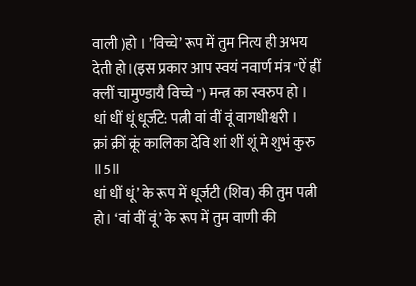वाली )हो । ’विच्चे’ रूप में तुम नित्य ही अभय देती हो।(इस प्रकार आप स्वयं नवार्ण मंत्र "ऐं ह्रीं क्लीं चामुण्डायै विच्चे ") मन्त्र का स्वरुप हो ।
धां धीं धूं धूर्जटे: पत्नी वां वीं वूं वागधीश्वरी ।
क्रां क्रीं क्रूं कालिका देवि शां शीं शूं मे शुभं कुरु ॥5॥
धां धीं धूं’ के रूप में धूर्जटी (शिव) की तुम पत्नी हो। ‘वां वीं वूं’ के रूप में तुम वाणी की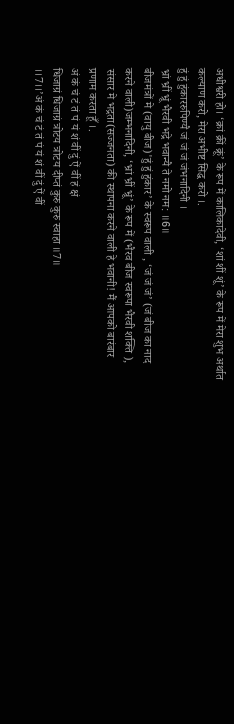अधीश्वरी हो। ‘क्रां क्रीं क्रूं’ के रूप में कालिकादेवी, ‘शां शीं शूं’ के रूप में मेरा शुभ अर्थात कल्याण करो, मेरा अभीष्ट सिद्ध करो ।.
हुं हुं हुंकाररुपिण्यै जं जं जं जंभनादिनी ।
भ्रां भ्रीं भ्रूं भैरवी भद्रे भवान्यै ते नमो नम: ॥6॥
बीजमंत्रों मे (वायु बीज)'हुं हुं हुंकार’ के स्वरूप वाली , ‘जं जं जं’ (जं बीज का नाद करने वाली)जम्भनादिनी, ‘भ्रां भ्रीं भ्रूं’ के रूप में (भैरव बीज स्वरूपा भैरवी शक्ति ), संसार मे भद्रता(सज्जनता) की स्थापना करने वाली हे भवानी! मैं आपको बारंबार प्रणाम करता हूँ ।.
अं कं चं टं तं पं यं शं वीं दुं ऐं वीं हं क्षं
धिजाग्रं धिजाग्रं त्रोटय त्रोटय दीप्तं कुरु कुरु स्वाहा ॥7॥
।।7।।’अं कं चं टं तं पं यं शं वीं दुं ऐं वीं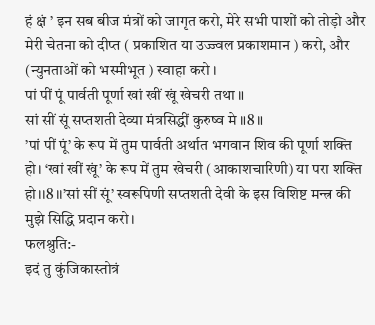हं क्षं ’ इन सब बीज मंत्रों को जागृत करो, मेरे सभी पाशों को तोड़ो और मेरी चेतना को दीप्त ( प्रकाशित या उज्ज्वल प्रकाशमान ) करो, और (न्युनताओं को भस्मीभूत ) स्वाहा करो ।
पां पीं पूं पार्वती पूर्णा खां खीं खूं खेचरी तथा ॥
सां सीं सूं सप्तशती देव्या मंत्रसिद्धीं कुरुष्व मे ॥8॥
’पां पीं पूं’ के रूप में तुम पार्वती अर्थात भगवान शिव की पूर्णा शक्ति हो। ‘खां खीं खूं’ के रूप में तुम खेचरी (आकाशचारिणी) या परा शक्ति हो।।8।।’सां सीं सूं’ स्वरूपिणी सप्तशती देवी के इस विशिष्ट मन्त्र की मुझे सिद्धि प्रदान करो।
फलश्रुति:-
इदं तु कुंजिकास्तोत्रं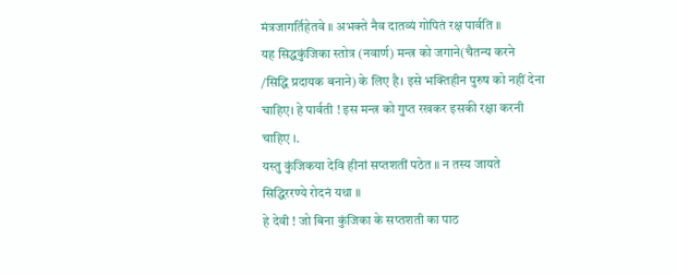मंत्रजागर्तिहेतवे ॥ अभक्ते नैव दातव्यं गोपितं रक्ष पार्वति ॥
यह सिद्धकुंजिका स्तोत्र (नवार्ण) मन्त्र को जगाने(चैतन्य करने /सिद्धि प्रदायक बनाने) के लिए है। इसे भक्तिहीन पुरुष को नहीं देना चाहिए। हे पार्वती ! इस मन्त्र को गुप्त रखकर इसकी रक्षा करनी चाहिए ।.
यस्तु कुंजिकया देवि हीनां सप्तशतीं पठेत ॥ न तस्य जायते सिद्धिररण्ये रोदनं यथा ॥
हे देवी ! जो बिना कुंजिका के सप्तशती का पाठ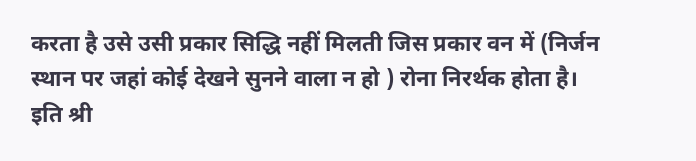करता है उसे उसी प्रकार सिद्धि नहीं मिलती जिस प्रकार वन में (निर्जन स्थान पर जहां कोई देखने सुनने वाला न हो ) रोना निरर्थक होता है।
इति श्री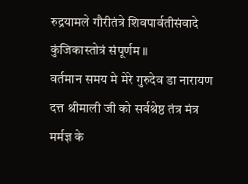रुद्रयामले गौरीतंत्रे शिवपार्वतीसंवादे कुंजिकास्तोत्रं संपूर्णम ॥
वर्तमान समय मे मेरे गुरुदेव डा नारायण दत्त श्रीमाली जी को सर्वश्रेष्ठ तंत्र मंत्र मर्मज्ञ के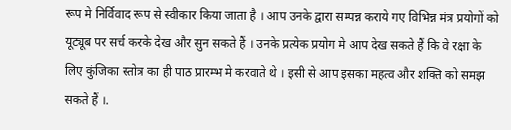रूप मे निर्विवाद रूप से स्वीकार किया जाता है । आप उनके द्वारा सम्पन्न कराये गए विभिन्न मंत्र प्रयोगों को यूट्यूब पर सर्च करके देख और सुन सकते हैं । उनके प्रत्येक प्रयोग मे आप देख सकते हैं कि वे रक्षा के लिए कुंजिका स्तोत्र का ही पाठ प्रारम्भ मे करवाते थे । इसी से आप इसका महत्व और शक्ति को समझ सकते हैं ।.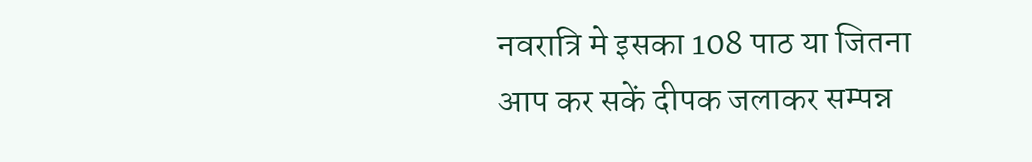नवरात्रि मे इसका 108 पाठ या जितना आप कर सकें दीपक जलाकर सम्पन्न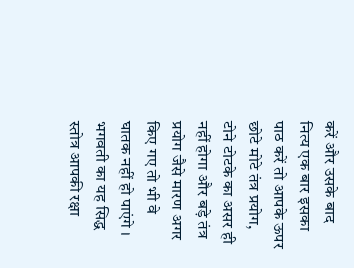करें और उसके बाद नित्य एक बार इसका पाठ करें तो आपके ऊपर छोटे मोटे तंत्र प्रयोग, टोने टोटके का असर ही नहीं होगा और बड़े तंत्र प्रयोग जैसे मारण अगर किए गए तो भी वे घातक नहीं हो पाएंगे । भगवती का यह सिद्ध स्तोत्र आपकी रक्षा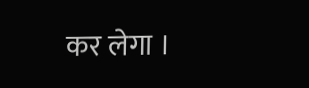कर लेगा ।